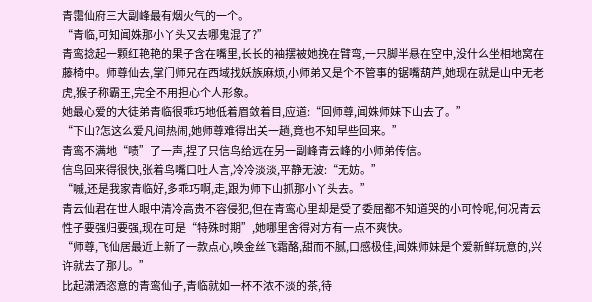青霭仙府三大副峰最有烟火气的一个。
“青临,可知闻姝那小丫头又去哪鬼混了?”
青鸾捻起一颗红艳艳的果子含在嘴里,长长的袖摆被她挽在臂弯,一只脚半悬在空中,没什么坐相地窝在藤椅中。师尊仙去,掌门师兄在西域找妖族麻烦,小师弟又是个不管事的锯嘴葫芦,她现在就是山中无老虎,猴子称霸王,完全不用担心个人形象。
她最心爱的大徒弟青临很乖巧地低着眉敛着目,应道:“回师尊,闻姝师妹下山去了。”
“下山?怎这么爱凡间热闹,她师尊难得出关一趟,竟也不知早些回来。”
青鸾不满地“啧”了一声,捏了只信鸟给远在另一副峰青云峰的小师弟传信。
信鸟回来得很快,张着鸟嘴口吐人言,冷冷淡淡,平静无波:“无妨。”
“嘁,还是我家青临好,多乖巧啊,走,跟为师下山抓那小丫头去。”
青云仙君在世人眼中清冷高贵不容侵犯,但在青鸾心里却是受了委屈都不知道哭的小可怜呢,何况青云性子要强归要强,现在可是“特殊时期”,她哪里舍得对方有一点不爽快。
“师尊,飞仙居最近上新了一款点心,唤金丝飞霜酪,甜而不腻,口感极佳,闻姝师妹是个爱新鲜玩意的,兴许就去了那儿。”
比起潇洒恣意的青鸾仙子,青临就如一杯不浓不淡的茶,待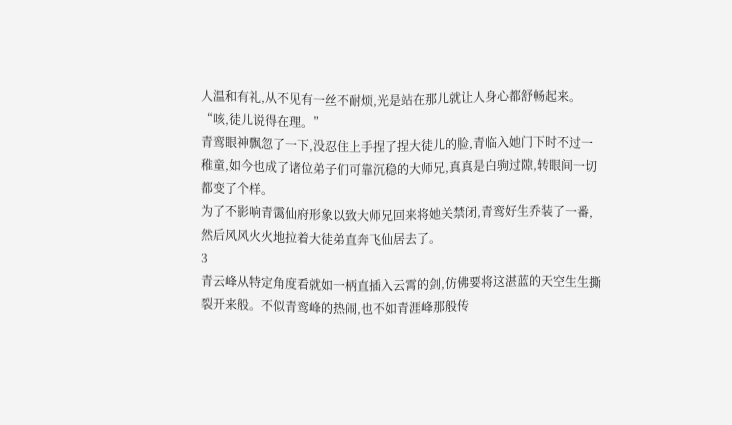人温和有礼,从不见有一丝不耐烦,光是站在那儿就让人身心都舒畅起来。
“咳,徒儿说得在理。”
青鸾眼神飘忽了一下,没忍住上手捏了捏大徒儿的脸,青临入她门下时不过一稚童,如今也成了诸位弟子们可靠沉稳的大师兄,真真是白驹过隙,转眼间一切都变了个样。
为了不影响青霭仙府形象以致大师兄回来将她关禁闭,青鸾好生乔装了一番,然后风风火火地拉着大徒弟直奔飞仙居去了。
3
青云峰从特定角度看就如一柄直插入云霄的剑,仿佛要将这湛蓝的天空生生撕裂开来般。不似青鸾峰的热闹,也不如青涯峰那般传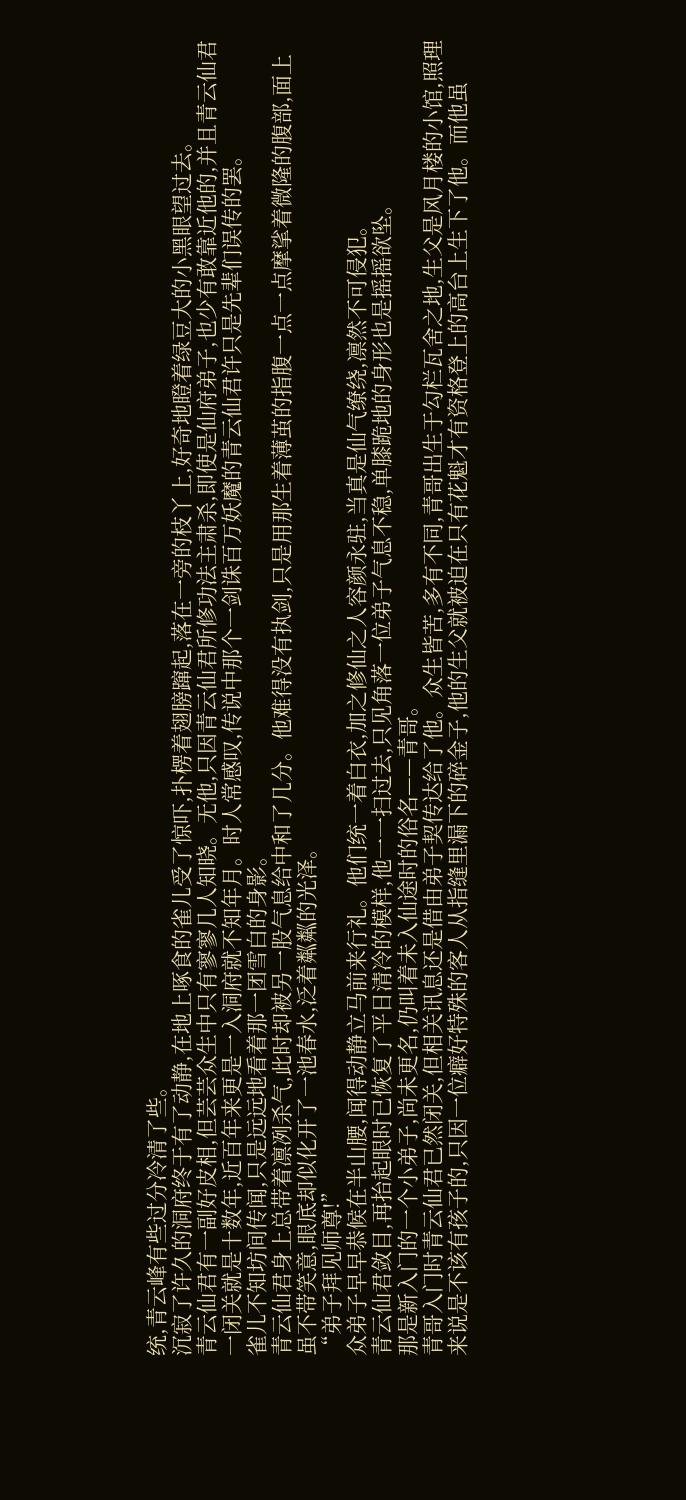统,青云峰有些过分冷清了些。
沉寂了许久的洞府终于有了动静,在地上啄食的雀儿受了惊吓,扑楞着翅膀蹿起,落在一旁的枝丫上,好奇地瞪着绿豆大的小黑眼望过去。
青云仙君有一副好皮相,但芸芸众生中只有寥寥几人知晓。无他,只因青云仙君所修功法主肃杀,即使是仙府弟子,也少有敢靠近他的,并且青云仙君一闭关就是十数年,近百年来更是一入洞府就不知年月。时人常感叹,传说中那个一剑诛百万妖魔的青云仙君许只是先辈们误传的罢。
雀儿不知坊间传闻,只是远远地看着那一团雪白的身影。
青云仙君身上总带着凛冽杀气,此时却被另一股气息给中和了几分。他难得没有执剑,只是用那生着薄茧的指腹一点一点摩挲着微隆的腹部,面上虽不带笑意,眼底却似化开了一池春水,泛着粼粼的光泽。
“弟子拜见师尊!”
众弟子早早恭候在半山腰,闻得动静立马前来行礼。他们统一着白衣,加之修仙之人容颜永驻,当真是仙气缭绕,凛然不可侵犯。
青云仙君敛目,再抬起眼时已恢复了平日清冷的模样,他一一扫过去,只见角落一位弟子气息不稳,单膝跪地的身形也是摇摇欲坠。
那是新入门的一个小弟子,尚未更名,仍叫着未入仙途时的俗名——青哥。
青哥入门时青云仙君已然闭关,但相关讯息还是借由弟子契传达给了他。众生皆苦,多有不同,青哥出生于勾栏瓦舍之地,生父是风月楼的小馆,照理来说是不该有孩子的,只因一位癖好特殊的客人从指缝里漏下的碎金子,他的生父就被迫在只有花魁才有资格登上的高台上生下了他。而他虽